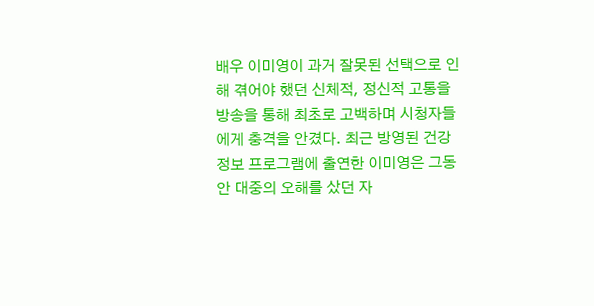배우 이미영이 과거 잘못된 선택으로 인해 겪어야 했던 신체적, 정신적 고통을 방송을 통해 최초로 고백하며 시청자들에게 충격을 안겼다. 최근 방영된 건강 정보 프로그램에 출연한 이미영은 그동안 대중의 오해를 샀던 자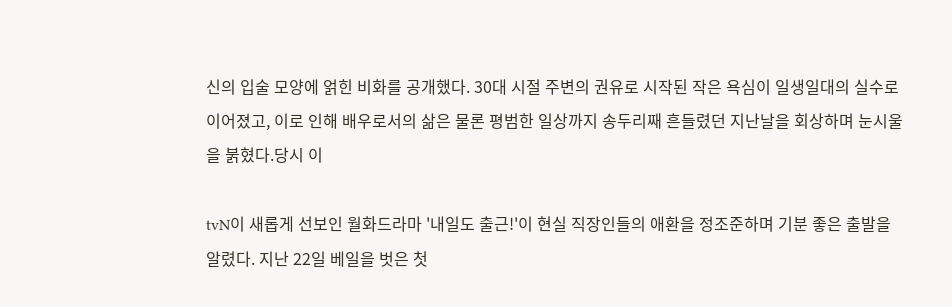신의 입술 모양에 얽힌 비화를 공개했다. 30대 시절 주변의 권유로 시작된 작은 욕심이 일생일대의 실수로 이어졌고, 이로 인해 배우로서의 삶은 물론 평범한 일상까지 송두리째 흔들렸던 지난날을 회상하며 눈시울을 붉혔다.당시 이

tvN이 새롭게 선보인 월화드라마 '내일도 출근!'이 현실 직장인들의 애환을 정조준하며 기분 좋은 출발을 알렸다. 지난 22일 베일을 벗은 첫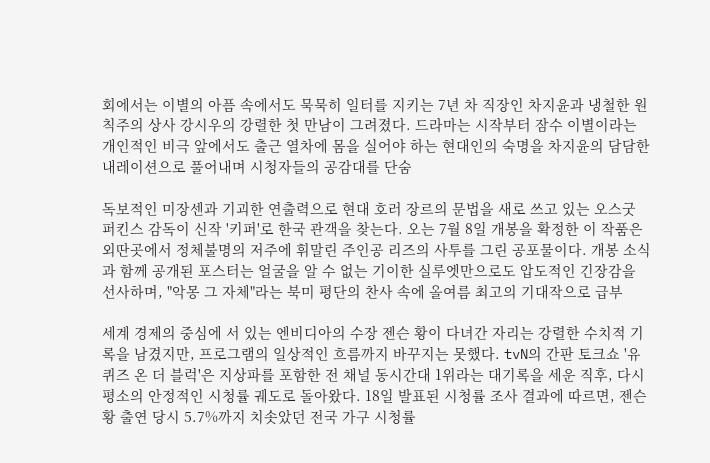회에서는 이별의 아픔 속에서도 묵묵히 일터를 지키는 7년 차 직장인 차지윤과 냉철한 원칙주의 상사 강시우의 강렬한 첫 만남이 그려졌다. 드라마는 시작부터 잠수 이별이라는 개인적인 비극 앞에서도 출근 열차에 몸을 실어야 하는 현대인의 숙명을 차지윤의 담담한 내레이션으로 풀어내며 시청자들의 공감대를 단숨

독보적인 미장센과 기괴한 연출력으로 현대 호러 장르의 문법을 새로 쓰고 있는 오스굿 퍼킨스 감독이 신작 '키퍼'로 한국 관객을 찾는다. 오는 7월 8일 개봉을 확정한 이 작품은 외딴곳에서 정체불명의 저주에 휘말린 주인공 리즈의 사투를 그린 공포물이다. 개봉 소식과 함께 공개된 포스터는 얼굴을 알 수 없는 기이한 실루엣만으로도 압도적인 긴장감을 선사하며, "악몽 그 자체"라는 북미 평단의 찬사 속에 올여름 최고의 기대작으로 급부

세계 경제의 중심에 서 있는 엔비디아의 수장 젠슨 황이 다녀간 자리는 강렬한 수치적 기록을 남겼지만, 프로그램의 일상적인 흐름까지 바꾸지는 못했다. tvN의 간판 토크쇼 '유 퀴즈 온 더 블럭'은 지상파를 포함한 전 채널 동시간대 1위라는 대기록을 세운 직후, 다시 평소의 안정적인 시청률 궤도로 돌아왔다. 18일 발표된 시청률 조사 결과에 따르면, 젠슨 황 출연 당시 5.7%까지 치솟았던 전국 가구 시청률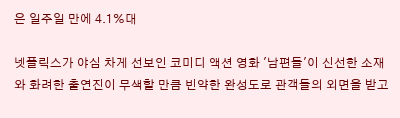은 일주일 만에 4.1%대

넷플릭스가 야심 차게 선보인 코미디 액션 영화 '남편들'이 신선한 소재와 화려한 출연진이 무색할 만큼 빈약한 완성도로 관객들의 외면을 받고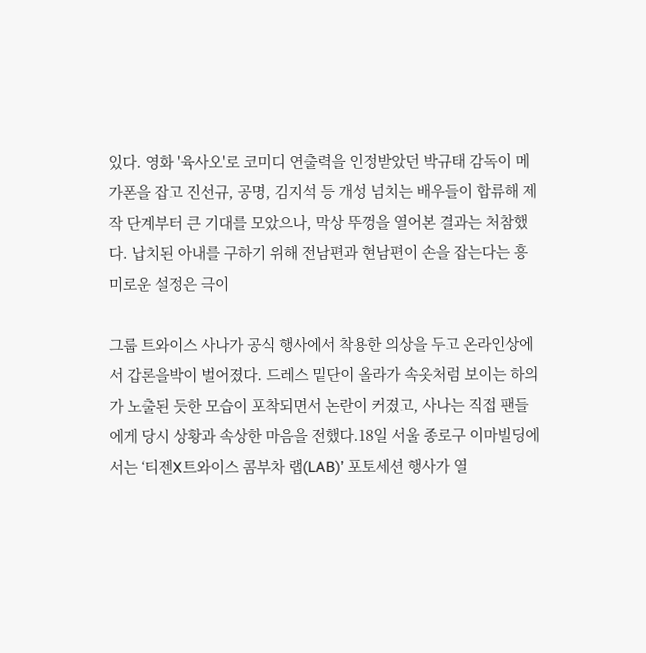있다. 영화 '육사오'로 코미디 연출력을 인정받았던 박규태 감독이 메가폰을 잡고 진선규, 공명, 김지석 등 개성 넘치는 배우들이 합류해 제작 단계부터 큰 기대를 모았으나, 막상 뚜껑을 열어본 결과는 처참했다. 납치된 아내를 구하기 위해 전남편과 현남편이 손을 잡는다는 흥미로운 설정은 극이

그룹 트와이스 사나가 공식 행사에서 착용한 의상을 두고 온라인상에서 갑론을박이 벌어졌다. 드레스 밑단이 올라가 속옷처럼 보이는 하의가 노출된 듯한 모습이 포착되면서 논란이 커졌고, 사나는 직접 팬들에게 당시 상황과 속상한 마음을 전했다.18일 서울 종로구 이마빌딩에서는 ‘티젠X트와이스 콤부차 랩(LAB)’ 포토세션 행사가 열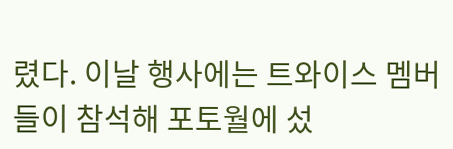렸다. 이날 행사에는 트와이스 멤버들이 참석해 포토월에 섰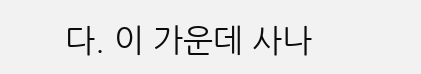다. 이 가운데 사나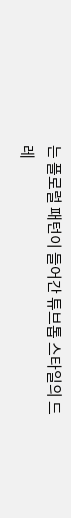는 플로럴 패턴이 들어간 튜브톱 스타일의 드레